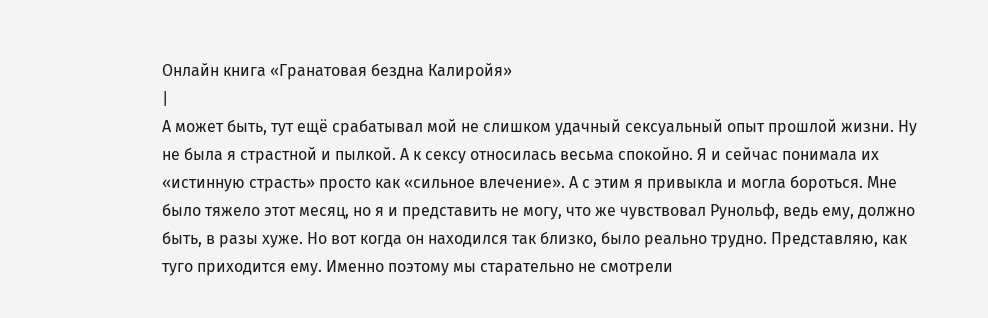Онлайн книга «Гранатовая бездна Калиройя»
|
А может быть, тут ещё срабатывал мой не слишком удачный сексуальный опыт прошлой жизни. Ну не была я страстной и пылкой. А к сексу относилась весьма спокойно. Я и сейчас понимала их «истинную страсть» просто как «сильное влечение». А с этим я привыкла и могла бороться. Мне было тяжело этот месяц, но я и представить не могу, что же чувствовал Рунольф, ведь ему, должно быть, в разы хуже. Но вот когда он находился так близко, было реально трудно. Представляю, как туго приходится ему. Именно поэтому мы старательно не смотрели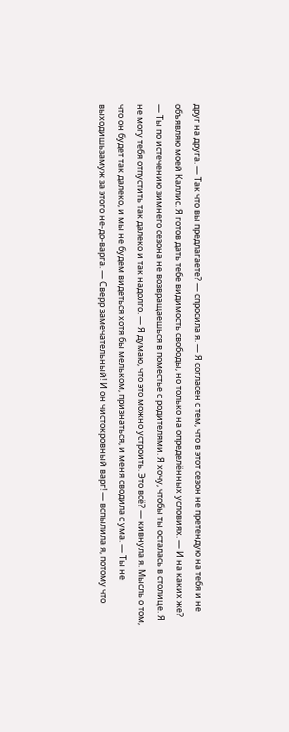друг на друга. — Так что вы предлагаете? — спросила я. — Я согласен с тем, что в этот сезон не претендую на тебя и не объявляю моей Каллис. Я готов дать тебе видимость свободы, но только на определённых условиях. — И на каких же? — Ты по истечению зимнего сезона не возвращаешься в поместье с родителями. Я хочу, чтобы ты осталась в столице. Я не могу тебя отпустить так далеко и так надолго. — Я думаю, что это можно устроить. Это всё? — кивнула я. Мысль о том, что он будет так далеко, и мы не будем видеться хотя бы мельком, признаться, и меня сводила с ума. — Ты не выходишьзамуж за этого не-до-варга. — Сверр замечательный! И он чистокровный варг! — вспылила я, потому что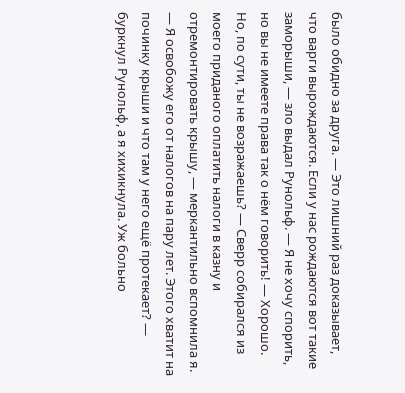было обидно за друга. — Это лишний раз доказывает, что варги вырождаются. Если у нас рождаются вот такие заморыши, — зло выдал Рунольф. — Я не хочу спорить, но вы не имеете права так о нём говорить! — Хорошо. Но, по сути, ты не возражаешь? — Сверр собирался из моего приданого оплатить налоги в казну и отремонтировать крышу, — меркантильно вспомнила я. — Я освобожу его от налогов на пару лет. Этого хватит на починку крыши и что там у него ещё протекает? — буркнул Рунольф, а я хихикнула. Уж больно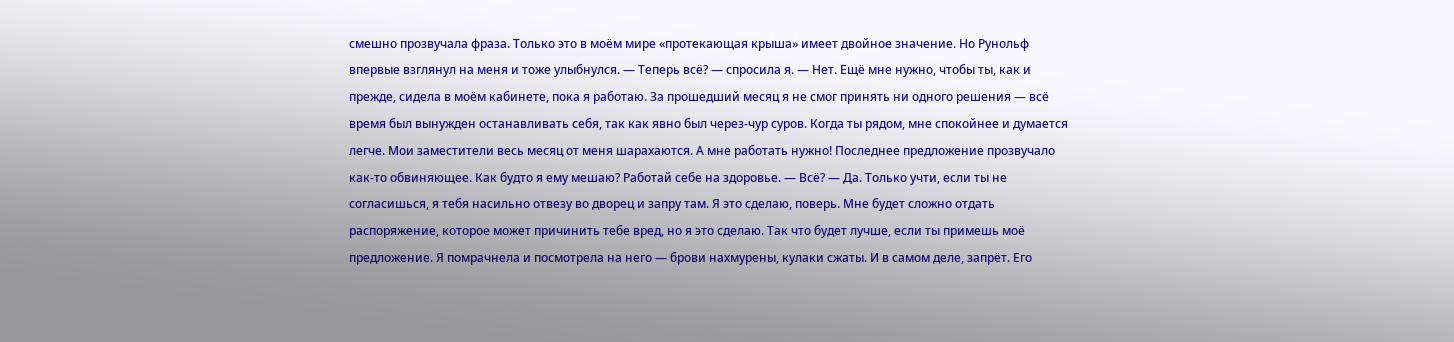смешно прозвучала фраза. Только это в моём мире «протекающая крыша» имеет двойное значение. Но Рунольф впервые взглянул на меня и тоже улыбнулся. — Теперь всё? — спросила я. — Нет. Ещё мне нужно, чтобы ты, как и прежде, сидела в моём кабинете, пока я работаю. За прошедший месяц я не смог принять ни одного решения — всё время был вынужден останавливать себя, так как явно был через-чур суров. Когда ты рядом, мне спокойнее и думается легче. Мои заместители весь месяц от меня шарахаются. А мне работать нужно! Последнее предложение прозвучало как-то обвиняющее. Как будто я ему мешаю? Работай себе на здоровье. — Всё? — Да. Только учти, если ты не согласишься, я тебя насильно отвезу во дворец и запру там. Я это сделаю, поверь. Мне будет сложно отдать распоряжение, которое может причинить тебе вред, но я это сделаю. Так что будет лучше, если ты примешь моё предложение. Я помрачнела и посмотрела на него — брови нахмурены, кулаки сжаты. И в самом деле, запрёт. Его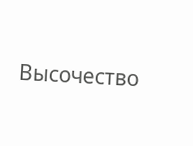Высочество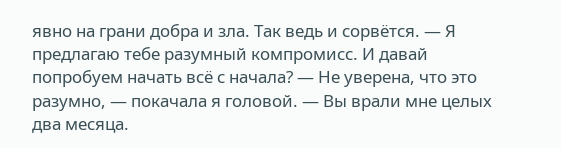явно на грани добра и зла. Так ведь и сорвётся. — Я предлагаю тебе разумный компромисс. И давай попробуем начать всё с начала? — Не уверена, что это разумно, — покачала я головой. — Вы врали мне целых два месяца.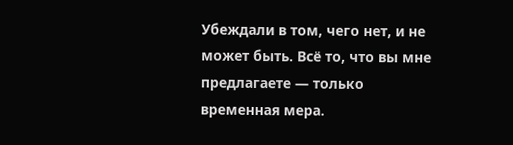Убеждали в том, чего нет, и не может быть. Всё то, что вы мне предлагаете — только временная мера.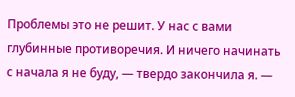Проблемы это не решит. У нас с вами глубинные противоречия. И ничего начинать с начала я не буду, — твердо закончила я. —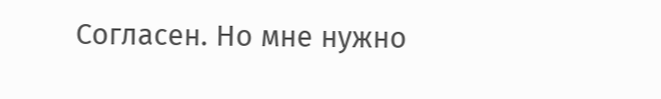Согласен. Но мне нужно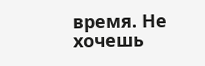время. Не хочешь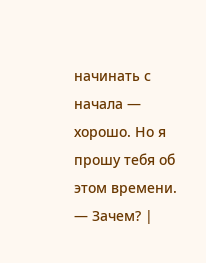начинать с начала — хорошо. Но я прошу тебя об этом времени. — Зачем? |